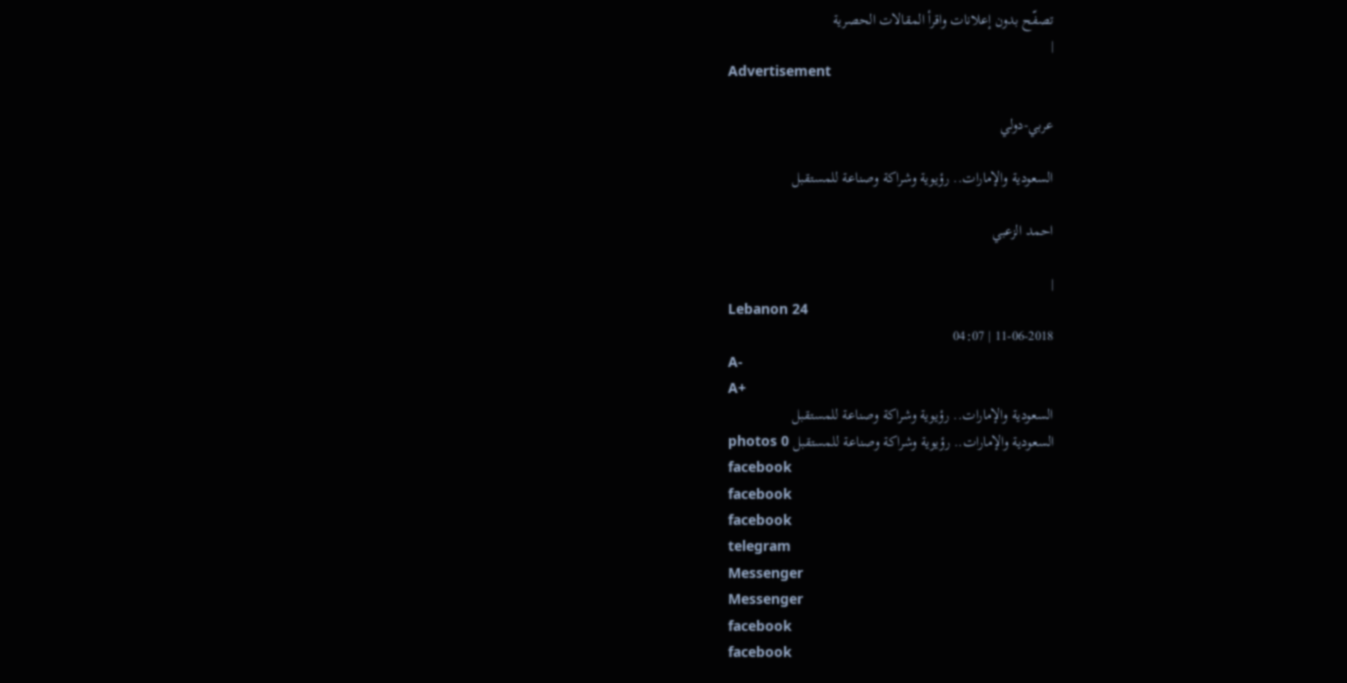تصفّح بدون إعلانات واقرأ المقالات الحصرية
|
Advertisement

عربي-دولي

السعودية والإمارات.. رؤيوية وشراكة وصناعة للمستقبل

احمد الزعبي

|
Lebanon 24
11-06-2018 | 04:07
A-
A+
السعودية والإمارات.. رؤيوية وشراكة وصناعة للمستقبل
السعودية والإمارات.. رؤيوية وشراكة وصناعة للمستقبل photos 0
facebook
facebook
facebook
telegram
Messenger
Messenger
facebook
facebook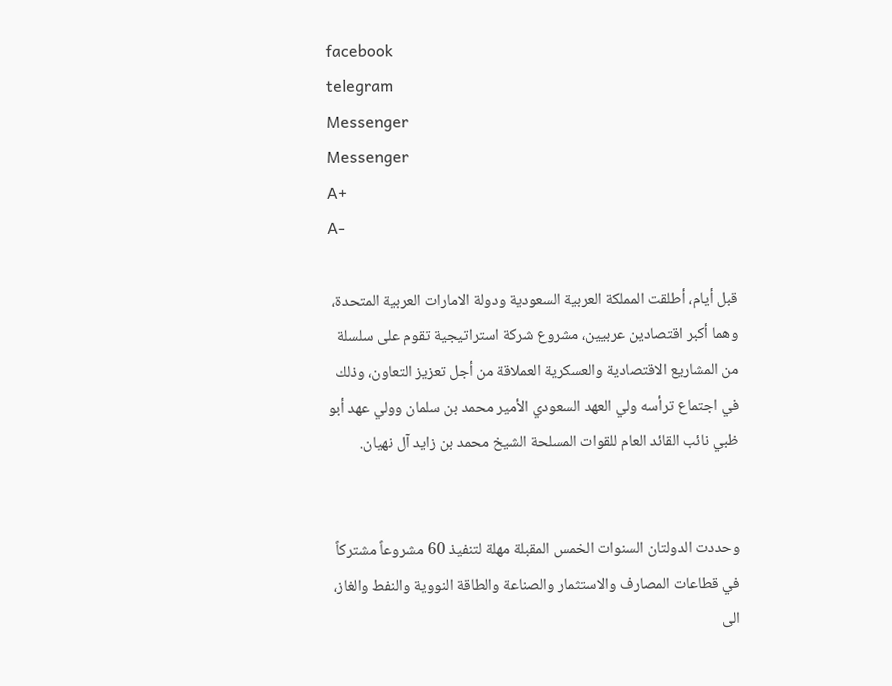facebook
telegram
Messenger
Messenger
A+
A-

قبل أيام، أطلقت المملكة العربية السعودية ودولة الامارات العربية المتحدة، وهما أكبر اقتصادين عربيين، مشروع شركة استراتيجية تقوم على سلسلة من المشاريع الاقتصادية والعسكرية العملاقة من أجل تعزيز التعاون، وذلك في اجتماع ترأسه ولي العهد السعودي الأمير محمد بن سلمان وولي عهد أبو ظبي نائب القائد العام للقوات المسلحة الشيخ محمد بن زايد آل نهيان.


وحددت الدولتان السنوات الخمس المقبلة مهلة لتنفيذ 60 مشروعاً مشتركاً في قطاعات المصارف والاستثمار والصناعة والطاقة النووية والنفط والغاز، الى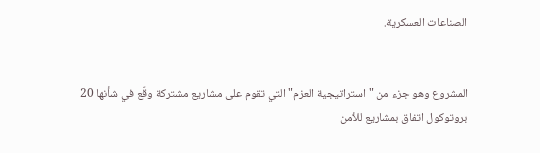الصناعات العسكرية.


المشروع وهو جزء من "استراتيجية العزم" التي تقوم على مشاريع مشتركة وقّع في شأنها 20 بروتوكول اتفاق بمشاريع للأمن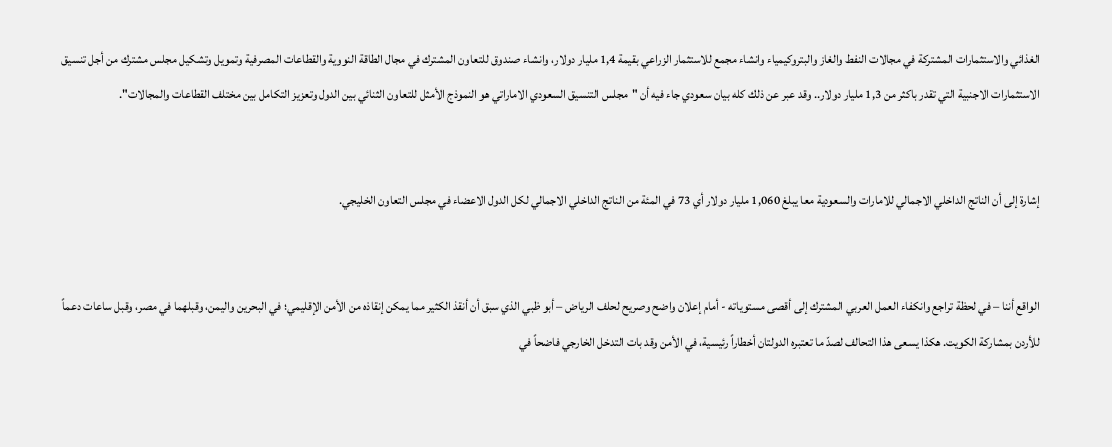الغذائي والاستثمارات المشتركة في مجالات النفط والغاز والبتروكيمياء وانشاء مجمع للاستثمار الزراعي بقيمة 1,4 مليار دولار، وانشاء صندوق للتعاون المشترك في مجال الطاقة النووية والقطاعات المصرفية وتمويل وتشكيل مجلس مشترك من أجل تنسيق الاستثمارات الاجنبية التي تقدر باكثر من 1,3 مليار دولار.. وقد عبر عن ذلك كله بيان سعودي جاء فيه أن "مجلس التنسيق السعودي الاماراتي هو النموذج الأمثل للتعاون الثنائي بين الدول وتعزيز التكامل بين مختلف القطاعات والمجالات".


إشارة إلى أن الناتج الداخلي الاجمالي للامارات والسعودية معا يبلغ 1,060 مليار دولار أي 73 في المئة من الناتج الداخلي الاجمالي لكل الدول الاعضاء في مجلس التعاون الخليجي.


الواقع أننا – في لحظة تراجع وانكفاء العمل العربي المشترك إلى أقصى مستوياته - أمام إعلان واضح وصريح لحلف الرياض – أبو ظبي الذي سبق أن أنقذ الكثير مما يمكن إنقاذه من الأمن الإقليمي؛ في البحرين واليمن، وقبلهما في مصر، وقبل ساعات دعماً للأردن بمشاركة الكويت. هكذا يسعى هذا التحالف لصدّ ما تعتبره الدولتان أخطاراً رئيسية، في الأمن وقد بات التدخل الخارجي فاضحاً في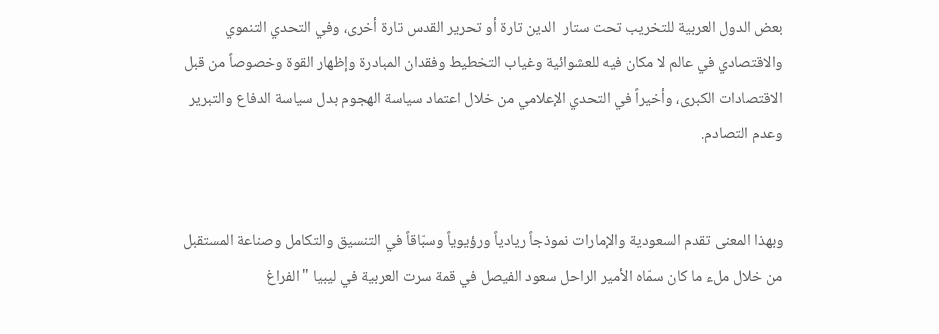بعض الدول العربية للتخريب تحت ستار  الدين تارة أو تحرير القدس تارة أخرى، وفي التحدي التنموي والاقتصادي في عالم لا مكان فيه للعشوائية وغياب التخطيط وفقدان المبادرة وإظهار القوة وخصوصاً من قبل الاقتصادات الكبرى، وأخيراً في التحدي الإعلامي من خلال اعتماد سياسة الهجوم بدل سياسة الدفاع والتبرير وعدم التصادم.


وبهذا المعنى تقدم السعودية والإمارات نموذجاً ريادياً ورؤيوياً وسبّاقاً في التنسيق والتكامل وصناعة المستقبل من خلال ملء ما كان سمّاه الأمير الراحل سعود الفيصل في قمة سرت العربية في ليبيا "الفراغ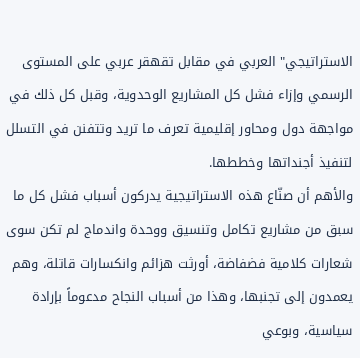الاستراتيجي" العربي في مقابل تقهقر عربي على المستوى الرسمي وإزاء فشل كل المشاريع الوحدوية، وقبل كل ذلك في مواجهة دول ومحاور إقليمية تعرف ما تريد وتتفنن في التسلل لتنفيذ أجنداتها وخططها.
والأهم أن صنّاع هذه الاستراتيجية يدركون أسباب فشل كل ما سبق من مشاريع تكامل وتنسيق ووحدة واندماج لم تكن سوى شعارات كلامية فضفاضة، أورثت هزائم وانكسارات قاتلة، وهم يعمدون إلى تجنبها، وهذا من أسباب النجاح مدعوماً بإرادة سياسية، وبوعي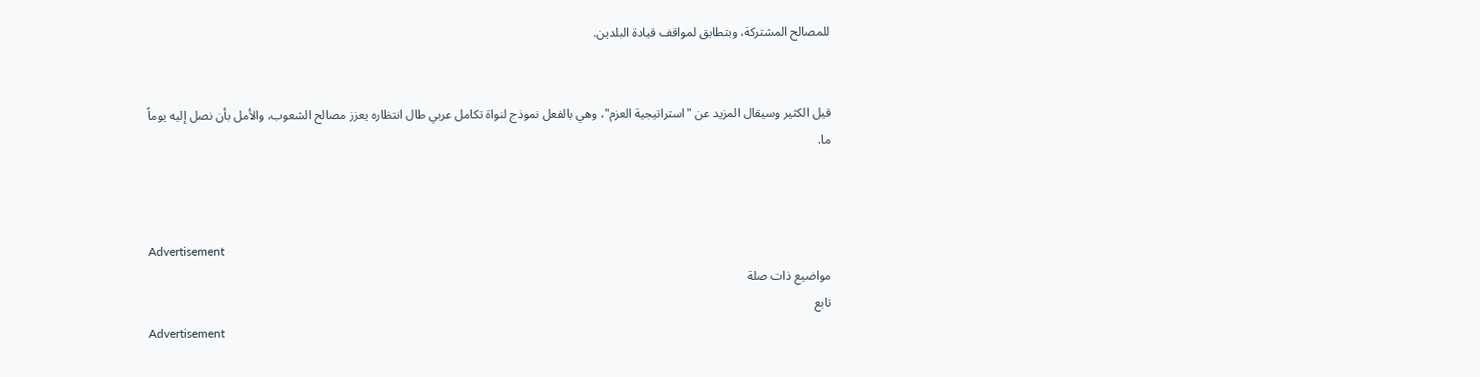للمصالح المشتركة، وبتطابق لمواقف قيادة البلدين.


قيل الكثير وسيقال المزيد عن "استراتيجية العزم"، وهي بالفعل نموذج لنواة تكامل عربي طال انتظاره يعزز مصالح الشعوب، والأمل بأن نصل إليه يوماً ما.



Advertisement
مواضيع ذات صلة
تابع
Advertisement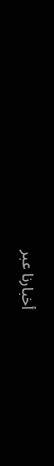أخبارنا عبر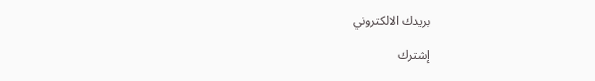بريدك الالكتروني

إشترك